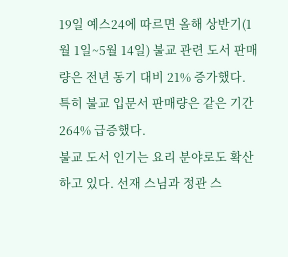19일 예스24에 따르면 올해 상반기(1월 1일~5월 14일) 불교 관련 도서 판매량은 전년 동기 대비 21% 증가했다. 특히 불교 입문서 판매량은 같은 기간 264% 급증했다.
불교 도서 인기는 요리 분야로도 확산하고 있다. 선재 스님과 정관 스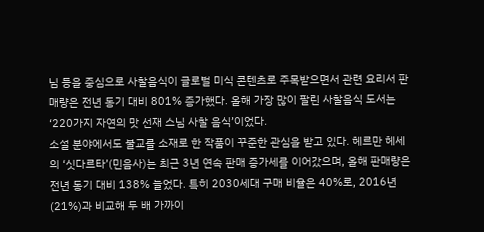님 등을 중심으로 사찰음식이 글로벌 미식 콘텐츠로 주목받으면서 관련 요리서 판매량은 전년 동기 대비 801% 증가했다. 올해 가장 많이 팔린 사찰음식 도서는 ‘220가지 자연의 맛 선재 스님 사찰 음식’이었다.
소설 분야에서도 불교를 소재로 한 작품이 꾸준한 관심을 받고 있다. 헤르만 헤세의 ‘싯다르타’(민음사)는 최근 3년 연속 판매 증가세를 이어갔으며, 올해 판매량은 전년 동기 대비 138% 늘었다. 특히 2030세대 구매 비율은 40%로, 2016년(21%)과 비교해 두 배 가까이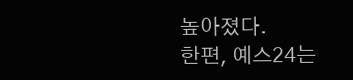높아졌다.
한편, 예스24는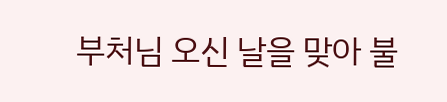부처님 오신 날을 맞아 불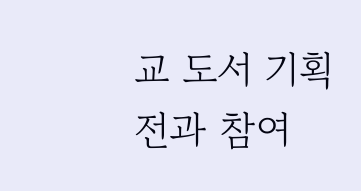교 도서 기획전과 참여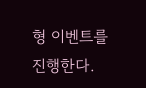형 이벤트를 진행한다.